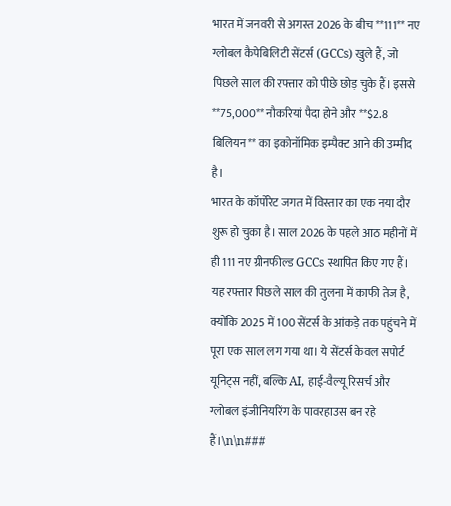भारत में जनवरी से अगस्त 2026 के बीच **111** नए ग्लोबल कैपेबिलिटी सेंटर्स (GCCs) खुले हैं, जो पिछले साल की रफ्तार को पीछे छोड़ चुके हैं। इससे **75,000** नौकरियां पैदा होने और **$2.8 बिलियन** का इकोनॉमिक इम्पैक्ट आने की उम्मीद है।
भारत के कॉर्पोरेट जगत में विस्तार का एक नया दौर शुरू हो चुका है। साल 2026 के पहले आठ महीनों में ही 111 नए ग्रीनफील्ड GCCs स्थापित किए गए हैं। यह रफ्तार पिछले साल की तुलना में काफी तेज है, क्योंकि 2025 में 100 सेंटर्स के आंकड़े तक पहुंचने में पूरा एक साल लग गया था। ये सेंटर्स केवल सपोर्ट यूनिट्स नहीं, बल्कि AI, हाई-वैल्यू रिसर्च और ग्लोबल इंजीनियरिंग के पावरहाउस बन रहे हैं।\n\n###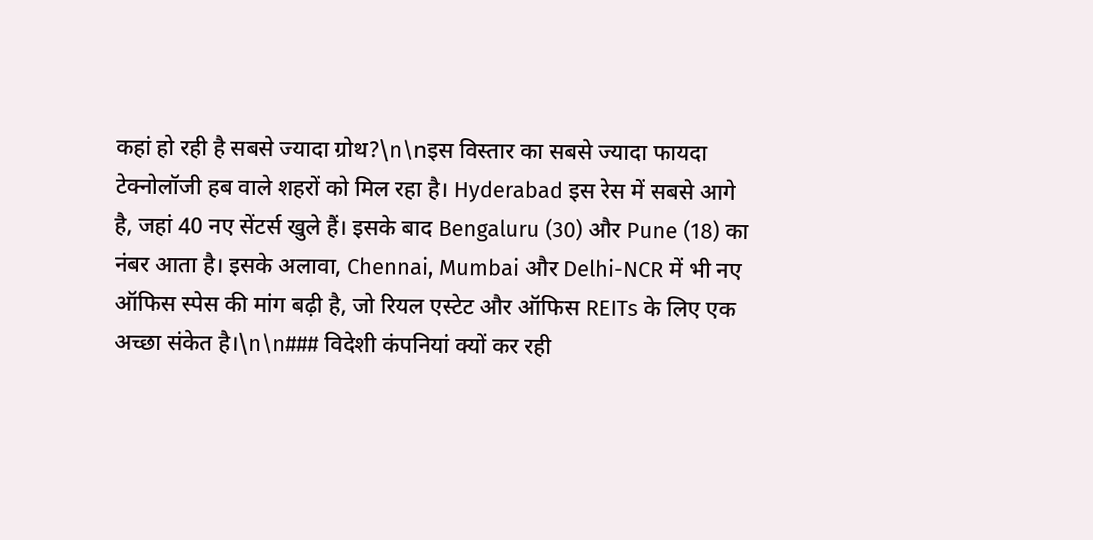कहां हो रही है सबसे ज्यादा ग्रोथ?\n\nइस विस्तार का सबसे ज्यादा फायदा टेक्नोलॉजी हब वाले शहरों को मिल रहा है। Hyderabad इस रेस में सबसे आगे है, जहां 40 नए सेंटर्स खुले हैं। इसके बाद Bengaluru (30) और Pune (18) का नंबर आता है। इसके अलावा, Chennai, Mumbai और Delhi-NCR में भी नए ऑफिस स्पेस की मांग बढ़ी है, जो रियल एस्टेट और ऑफिस REITs के लिए एक अच्छा संकेत है।\n\n### विदेशी कंपनियां क्यों कर रही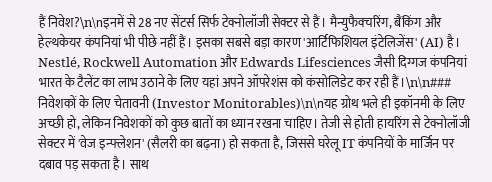हैं निवेश?\n\nइनमें से 28 नए सेंटर्स सिर्फ टेक्नोलॉजी सेक्टर से हैं। मैन्युफैक्चरिंग, बैंकिंग और हेल्थकेयर कंपनियां भी पीछे नहीं हैं। इसका सबसे बड़ा कारण 'आर्टिफिशियल इंटेलिजेंस' (AI) है। Nestlé, Rockwell Automation और Edwards Lifesciences जैसी दिग्गज कंपनियां भारत के टैलेंट का लाभ उठाने के लिए यहां अपने ऑपरेशंस को कंसोलिडेट कर रही हैं।\n\n### निवेशकों के लिए चेतावनी (Investor Monitorables)\n\nयह ग्रोथ भले ही इकॉनमी के लिए अच्छी हो, लेकिन निवेशकों को कुछ बातों का ध्यान रखना चाहिए। तेजी से होती हायरिंग से टेक्नोलॉजी सेक्टर में 'वेज इन्फ्लेशन' (सैलरी का बढ़ना) हो सकता है, जिससे घरेलू IT कंपनियों के मार्जिन पर दबाव पड़ सकता है। साथ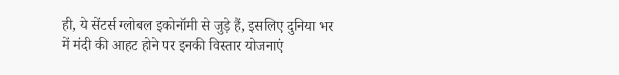ही, ये सेंटर्स ग्लोबल इकोनॉमी से जुड़े हैं, इसलिए दुनिया भर में मंदी की आहट होने पर इनकी विस्तार योजनाएं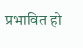प्रभावित हो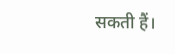सकती हैं।